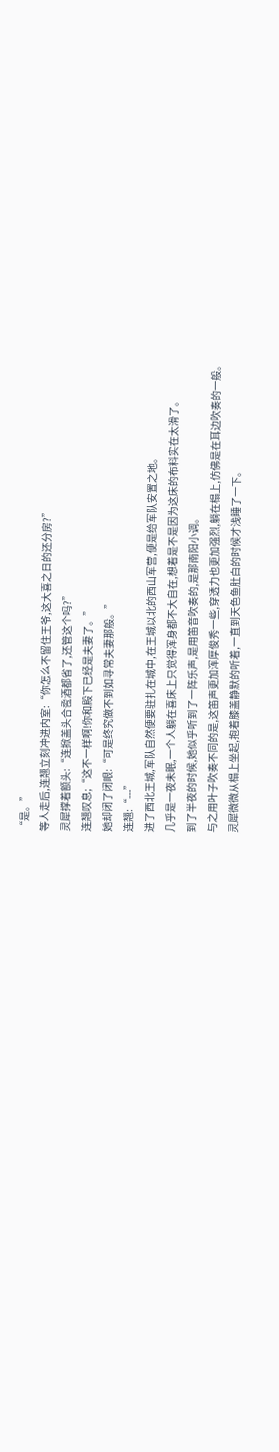“是。”
等人走后,连翘立刻冲进内室:“你怎么不留住王爷,这大喜之日的还分房?”
灵犀撑着额头:“连掀盖头合卺酒都省了,还管这个吗?”
连翘叹息;“这不一样啊!你和殿下已经是夫妻了。”
她却闭了闭眼:“可是终究做不到如寻常夫妻那般。”
连翘:“---”
进了西北王城,军队自然便要驻扎在城中,在王城以北的西山军营,便是给军队安置之地。
几乎是一夜未眠,一个人躺在喜床上只觉得浑身都不大自在,想着是不是因为这床的布料实在太滑了。
到了半夜的时候,她似乎听到了一阵乐声,是用笛音吹奏的,是那南阳小调。
与之用叶子吹奏不同的是,这笛声更加浑厚俊秀一些,穿透力也更加强烈,躺在榻上,仿佛是在耳边吹奏的一般。
灵犀微微从榻上坐起,抱着膝盖静默的听着,一直到天色鱼肚白的时候才浅睡了一下。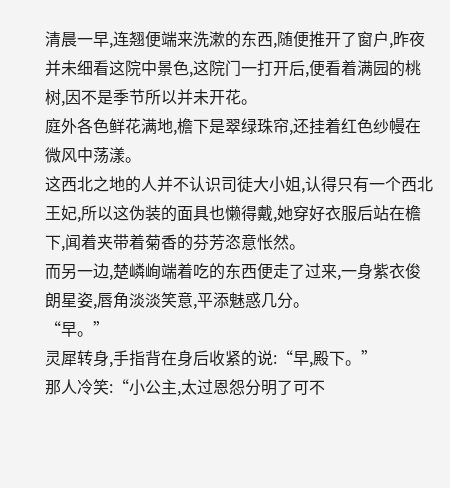清晨一早,连翘便端来洗漱的东西,随便推开了窗户,昨夜并未细看这院中景色,这院门一打开后,便看着满园的桃树,因不是季节所以并未开花。
庭外各色鲜花满地,檐下是翠绿珠帘,还挂着红色纱幔在微风中荡漾。
这西北之地的人并不认识司徒大小姐,认得只有一个西北王妃,所以这伪装的面具也懒得戴,她穿好衣服后站在檐下,闻着夹带着菊香的芬芳恣意怅然。
而另一边,楚嶙峋端着吃的东西便走了过来,一身紫衣俊朗星姿,唇角淡淡笑意,平添魅惑几分。
“早。”
灵犀转身,手指背在身后收紧的说:“早,殿下。”
那人冷笑:“小公主,太过恩怨分明了可不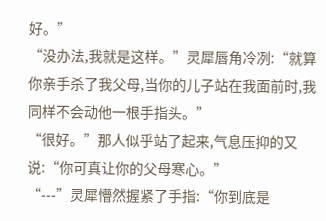好。”
“没办法,我就是这样。”灵犀唇角冷冽:“就算你亲手杀了我父母,当你的儿子站在我面前时,我同样不会动他一根手指头。”
“很好。”那人似乎站了起来,气息压抑的又说:“你可真让你的父母寒心。”
“---”灵犀懵然握紧了手指:“你到底是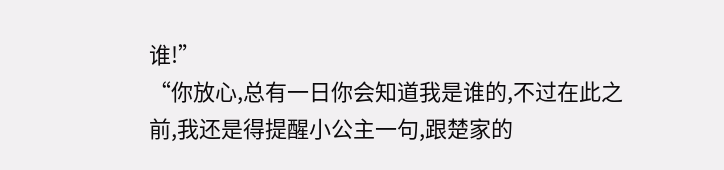谁!”
“你放心,总有一日你会知道我是谁的,不过在此之前,我还是得提醒小公主一句,跟楚家的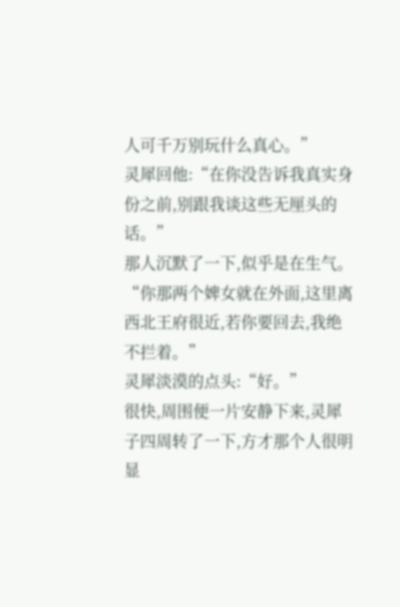人可千万别玩什么真心。”
灵犀回他:“在你没告诉我真实身份之前,别跟我谈这些无厘头的话。”
那人沉默了一下,似乎是在生气。
“你那两个婢女就在外面,这里离西北王府很近,若你要回去,我绝不拦着。”
灵犀淡漠的点头:“好。”
很快,周围便一片安静下来,灵犀子四周转了一下,方才那个人很明显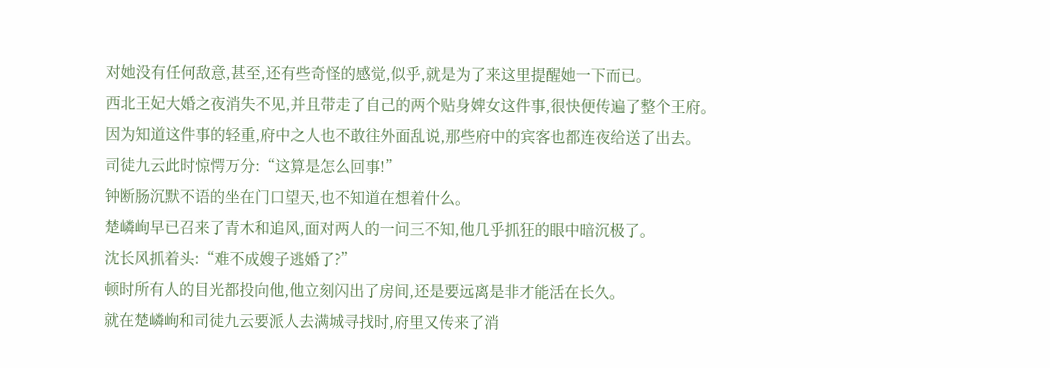对她没有任何敌意,甚至,还有些奇怪的感觉,似乎,就是为了来这里提醒她一下而已。
西北王妃大婚之夜消失不见,并且带走了自己的两个贴身婢女这件事,很快便传遍了整个王府。
因为知道这件事的轻重,府中之人也不敢往外面乱说,那些府中的宾客也都连夜给送了出去。
司徒九云此时惊愕万分:“这算是怎么回事!”
钟断肠沉默不语的坐在门口望天,也不知道在想着什么。
楚嶙峋早已召来了青木和追风,面对两人的一问三不知,他几乎抓狂的眼中暗沉极了。
沈长风抓着头:“难不成嫂子逃婚了?”
顿时所有人的目光都投向他,他立刻闪出了房间,还是要远离是非才能活在长久。
就在楚嶙峋和司徒九云要派人去满城寻找时,府里又传来了消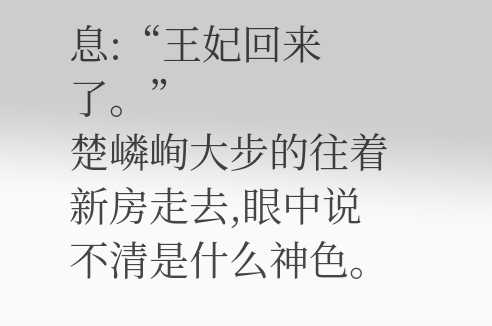息:“王妃回来了。”
楚嶙峋大步的往着新房走去,眼中说不清是什么神色。